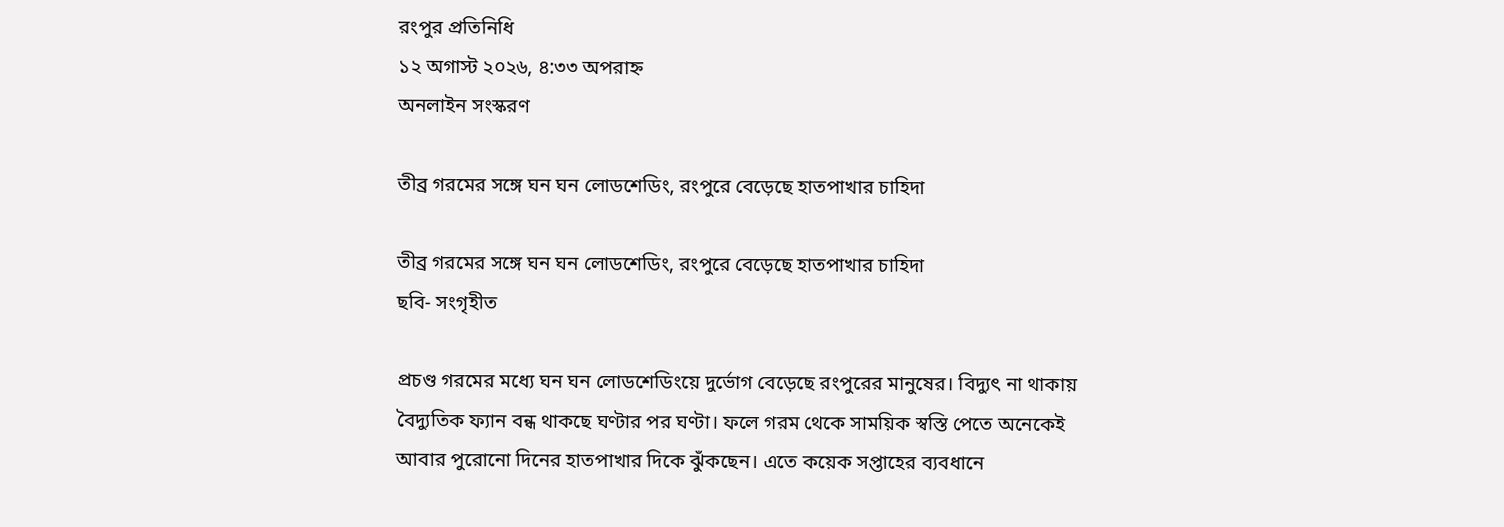রংপুর প্রতিনিধি
১২ অগাস্ট ২০২৬, ৪:৩৩ অপরাহ্ন
অনলাইন সংস্করণ

তীব্র গরমের সঙ্গে ঘন ঘন লোডশেডিং, রংপুরে বেড়েছে হাতপাখার চাহিদা

তীব্র গরমের সঙ্গে ঘন ঘন লোডশেডিং, রংপুরে বেড়েছে হাতপাখার চাহিদা
ছবি- সংগৃহীত

প্রচণ্ড গরমের মধ্যে ঘন ঘন লোডশেডিংয়ে দুর্ভোগ বেড়েছে রংপুরের মানুষের। বিদ্যুৎ না থাকায় বৈদ্যুতিক ফ্যান বন্ধ থাকছে ঘণ্টার পর ঘণ্টা। ফলে গরম থেকে সাময়িক স্বস্তি পেতে অনেকেই আবার পুরোনো দিনের হাতপাখার দিকে ঝুঁকছেন। এতে কয়েক সপ্তাহের ব্যবধানে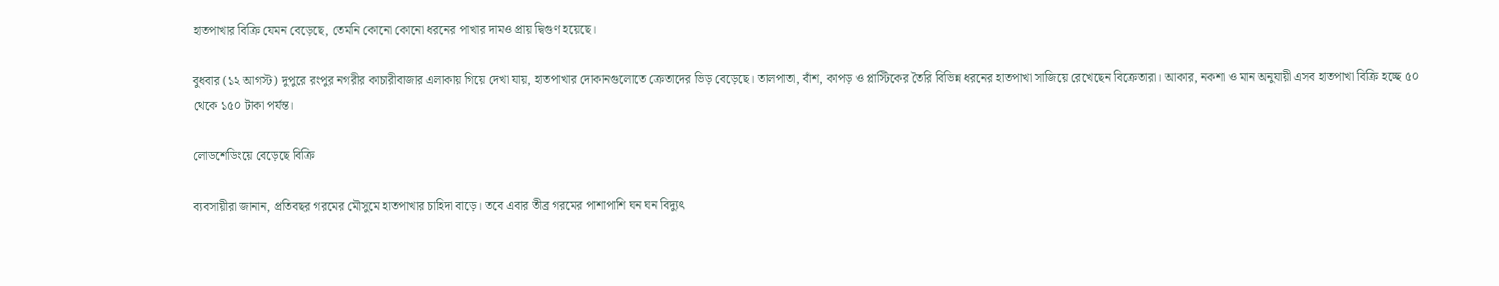হাতপাখার বিক্রি যেমন বেড়েছে, তেমনি কোনো কোনো ধরনের পাখার দামও প্রায় দ্বিগুণ হয়েছে।

বুধবার (১২ আগস্ট) দুপুরে রংপুর নগরীর কাচারীবাজার এলাকায় গিয়ে দেখা যায়, হাতপাখার দোকানগুলোতে ক্রেতাদের ভিড় বেড়েছে। তালপাতা, বাঁশ, কাপড় ও প্লাস্টিকের তৈরি বিভিন্ন ধরনের হাতপাখা সাজিয়ে রেখেছেন বিক্রেতারা। আকার, নকশা ও মান অনুযায়ী এসব হাতপাখা বিক্রি হচ্ছে ৫০ থেকে ১৫০ টাকা পর্যন্ত।

লোডশেডিংয়ে বেড়েছে বিক্রি

ব্যবসায়ীরা জানান, প্রতিবছর গরমের মৌসুমে হাতপাখার চাহিদা বাড়ে। তবে এবার তীব্র গরমের পাশাপাশি ঘন ঘন বিদ্যুৎ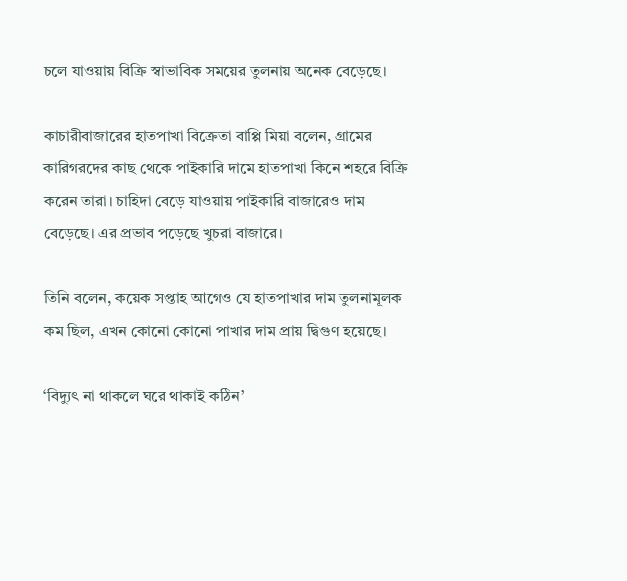চলে যাওয়ায় বিক্রি স্বাভাবিক সময়ের তুলনায় অনেক বেড়েছে।

কাচারীবাজারের হাতপাখা বিক্রেতা বাপ্পি মিয়া বলেন, গ্রামের কারিগরদের কাছ থেকে পাইকারি দামে হাতপাখা কিনে শহরে বিক্রি করেন তারা। চাহিদা বেড়ে যাওয়ায় পাইকারি বাজারেও দাম বেড়েছে। এর প্রভাব পড়েছে খুচরা বাজারে।

তিনি বলেন, কয়েক সপ্তাহ আগেও যে হাতপাখার দাম তুলনামূলক কম ছিল, এখন কোনো কোনো পাখার দাম প্রায় দ্বিগুণ হয়েছে।

‘বিদ্যুৎ না থাকলে ঘরে থাকাই কঠিন’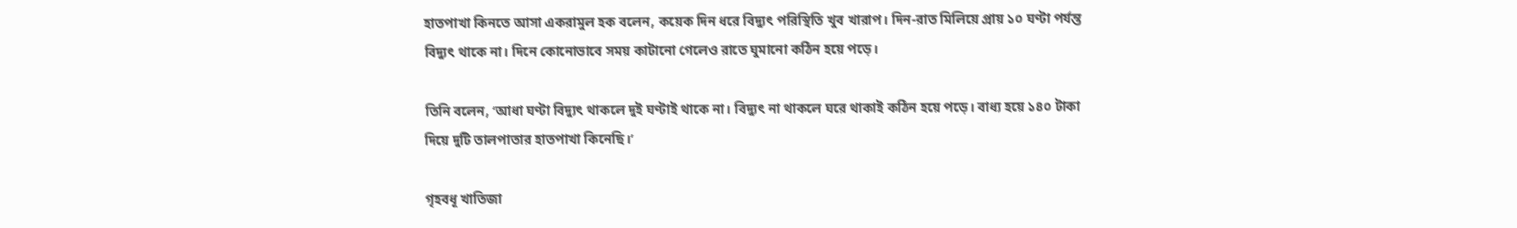হাতপাখা কিনতে আসা একরামুল হক বলেন, কয়েক দিন ধরে বিদ্যুৎ পরিস্থিতি খুব খারাপ। দিন-রাত মিলিয়ে প্রায় ১০ ঘণ্টা পর্যন্ত বিদ্যুৎ থাকে না। দিনে কোনোভাবে সময় কাটানো গেলেও রাতে ঘুমানো কঠিন হয়ে পড়ে।

তিনি বলেন, ‘আধা ঘণ্টা বিদ্যুৎ থাকলে দুই ঘণ্টাই থাকে না। বিদ্যুৎ না থাকলে ঘরে থাকাই কঠিন হয়ে পড়ে। বাধ্য হয়ে ১৪০ টাকা দিয়ে দুটি তালপাতার হাতপাখা কিনেছি।’

গৃহবধূ খাতিজা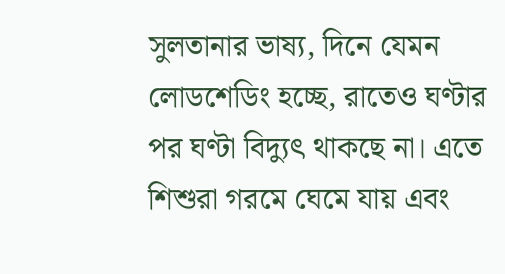সুলতানার ভাষ্য, দিনে যেমন লোডশেডিং হচ্ছে, রাতেও ঘণ্টার পর ঘণ্টা বিদ্যুৎ থাকছে না। এতে শিশুরা গরমে ঘেমে যায় এবং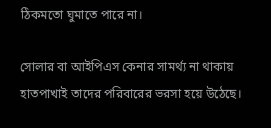ঠিকমতো ঘুমাতে পারে না।

সোলার বা আইপিএস কেনার সামর্থ্য না থাকায় হাতপাখাই তাদের পরিবারের ভরসা হয়ে উঠেছে।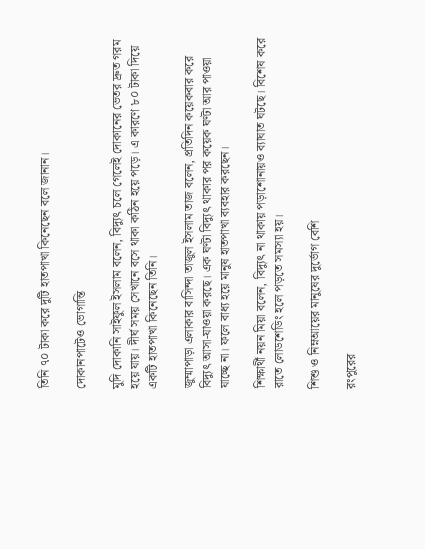তিনি ৭০ টাকা করে দুটি হাতপাখা কিনেছেন বলে জানান।

দোকানপাটেও ভোগান্তি

মুদি দোকানি সাইফুল ইসলাম বলেন, বিদ্যুৎ চলে গেলেই দোকানের ভেতর দ্রুত গরম হয়ে যায়। দীর্ঘ সময় সেখানে বসে থাকা কঠিন হয়ে পড়ে। এ কারণে ৮০ টাকা দিয়ে একটি হাতপাখা কিনেছেন তিনি।

জুম্মাপাড়া এলাকার বাসিন্দা তাজুল ইসলাম তাজ বলেন, প্রতিদিন কয়েকবার করে বিদ্যুৎ আসা-যাওয়া করছে। এক ঘণ্টা বিদ্যুৎ থাকার পর কয়েক ঘণ্টা আর পাওয়া যাচ্ছে না। ফলে বাধ্য হয়ে মানুষ হাতপাখা ব্যবহার করছেন।

শিক্ষার্থী নয়ন মিয়া বলেন, বিদ্যুৎ না থাকায় পড়াশোনায়ও ব্যাঘাত ঘটছে। বিশেষ করে রাতে লোডশেডিং হলে পড়তে সমস্যা হয়।

শিশু ও নিম্নআয়ের মানুষের দুর্ভোগ বেশি

রংপুরের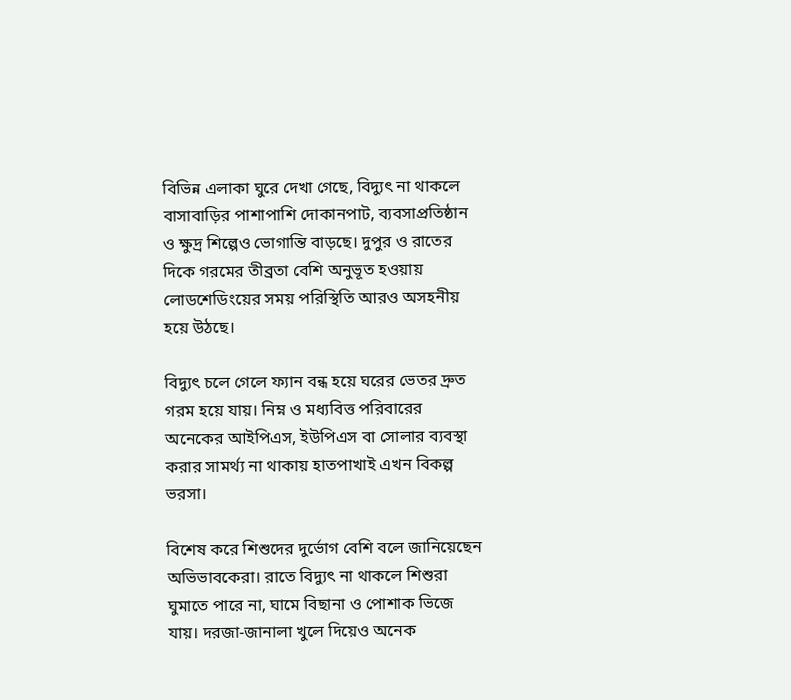বিভিন্ন এলাকা ঘুরে দেখা গেছে, বিদ্যুৎ না থাকলে বাসাবাড়ির পাশাপাশি দোকানপাট, ব্যবসাপ্রতিষ্ঠান ও ক্ষুদ্র শিল্পেও ভোগান্তি বাড়ছে। দুপুর ও রাতের দিকে গরমের তীব্রতা বেশি অনুভূত হওয়ায় লোডশেডিংয়ের সময় পরিস্থিতি আরও অসহনীয় হয়ে উঠছে।

বিদ্যুৎ চলে গেলে ফ্যান বন্ধ হয়ে ঘরের ভেতর দ্রুত গরম হয়ে যায়। নিম্ন ও মধ্যবিত্ত পরিবারের অনেকের আইপিএস, ইউপিএস বা সোলার ব্যবস্থা করার সামর্থ্য না থাকায় হাতপাখাই এখন বিকল্প ভরসা।

বিশেষ করে শিশুদের দুর্ভোগ বেশি বলে জানিয়েছেন অভিভাবকেরা। রাতে বিদ্যুৎ না থাকলে শিশুরা ঘুমাতে পারে না, ঘামে বিছানা ও পোশাক ভিজে যায়। দরজা-জানালা খুলে দিয়েও অনেক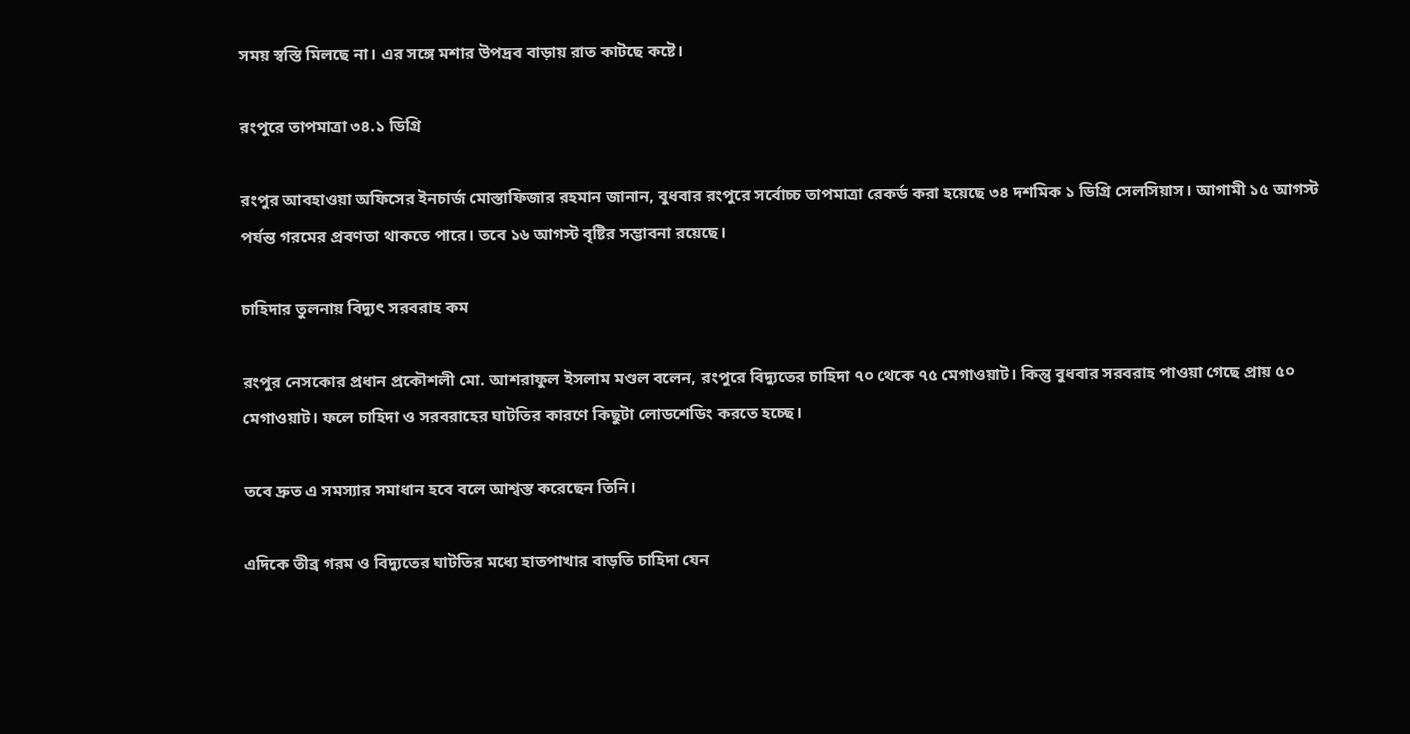সময় স্বস্তি মিলছে না। এর সঙ্গে মশার উপদ্রব বাড়ায় রাত কাটছে কষ্টে।

রংপুরে তাপমাত্রা ৩৪.১ ডিগ্রি

রংপুর আবহাওয়া অফিসের ইনচার্জ মোস্তাফিজার রহমান জানান, বুধবার রংপুরে সর্বোচ্চ তাপমাত্রা রেকর্ড করা হয়েছে ৩৪ দশমিক ১ ডিগ্রি সেলসিয়াস। আগামী ১৫ আগস্ট পর্যন্ত গরমের প্রবণতা থাকতে পারে। তবে ১৬ আগস্ট বৃষ্টির সম্ভাবনা রয়েছে।

চাহিদার তুলনায় বিদ্যুৎ সরবরাহ কম

রংপুর নেসকোর প্রধান প্রকৌশলী মো. আশরাফুল ইসলাম মণ্ডল বলেন, রংপুরে বিদ্যুতের চাহিদা ৭০ থেকে ৭৫ মেগাওয়াট। কিন্তু বুধবার সরবরাহ পাওয়া গেছে প্রায় ৫০ মেগাওয়াট। ফলে চাহিদা ও সরবরাহের ঘাটতির কারণে কিছুটা লোডশেডিং করতে হচ্ছে।

তবে দ্রুত এ সমস্যার সমাধান হবে বলে আশ্বস্ত করেছেন তিনি।

এদিকে তীব্র গরম ও বিদ্যুতের ঘাটতির মধ্যে হাতপাখার বাড়তি চাহিদা যেন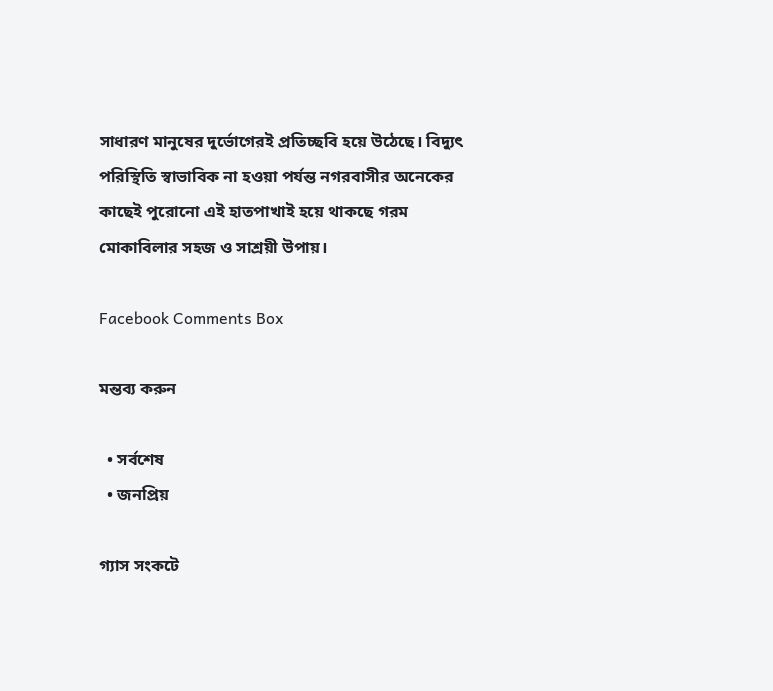সাধারণ মানুষের দুর্ভোগেরই প্রতিচ্ছবি হয়ে উঠেছে। বিদ্যুৎ পরিস্থিতি স্বাভাবিক না হওয়া পর্যন্ত নগরবাসীর অনেকের কাছেই পুরোনো এই হাতপাখাই হয়ে থাকছে গরম মোকাবিলার সহজ ও সাশ্রয়ী উপায়।

Facebook Comments Box

মন্তব্য করুন

  • সর্বশেষ
  • জনপ্রিয়

গ্যাস সংকটে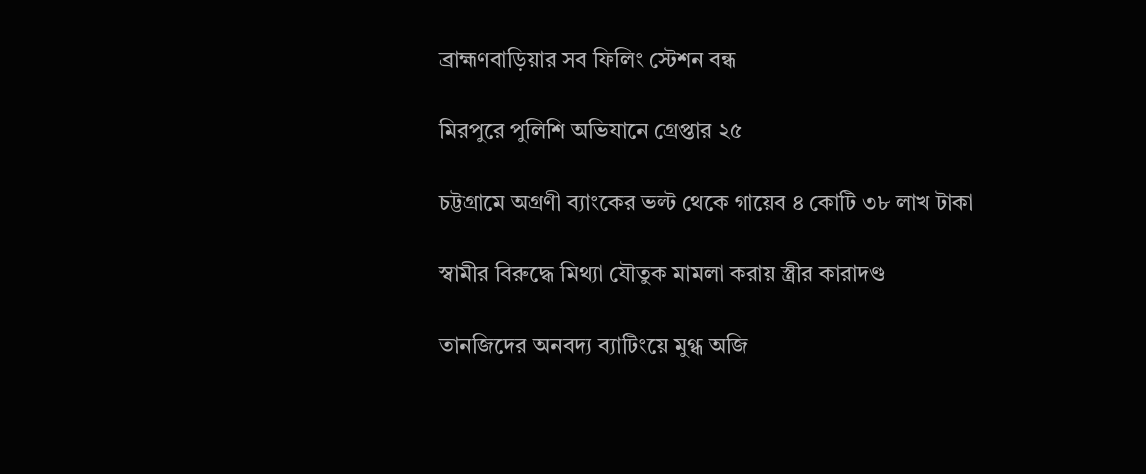ব্রাহ্মণবাড়িয়ার সব ফিলিং স্টেশন বন্ধ

মিরপুরে পুলিশি অভিযানে গ্রেপ্তার ২৫

চট্টগ্রামে অগ্রণী ব্যাংকের ভল্ট থেকে গায়েব ৪ কোটি ৩৮ লাখ টাকা

স্বামীর বিরুদ্ধে মিথ্যা যৌতুক মামলা করায় স্ত্রীর কারাদণ্ড

তানজিদের অনবদ্য ব্যাটিংয়ে মুগ্ধ অজি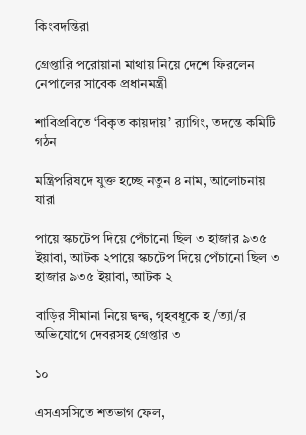কিংবদন্তিরা

গ্রেপ্তারি পরোয়ানা মাথায় নিয়ে দেশে ফিরলেন নেপালের সাবেক প্রধানমন্ত্রী

শাবিপ্রবিতে ‘বিকৃত কায়দায়’ র‌্যাগিং, তদন্তে কমিটি গঠন

মন্ত্রিপরিষদে যুক্ত হচ্ছে নতুন ৪ নাম, আলোচনায় যারা

পায়ে স্কচটেপ দিয়ে পেঁচানো ছিল ৩ হাজার ৯৩৫ ইয়াবা, আটক ২পায়ে স্কচটেপ দিয়ে পেঁচানো ছিল ৩ হাজার ৯৩৫ ইয়াবা, আটক ২

বাড়ির সীমানা নিয়ে দ্বন্দ্ব, গৃহবধূকে হ/ত্যা/র অভিযোগে দেবরসহ গ্রেপ্তার ৩

১০

এসএসসিতে শতভাগ ফেল,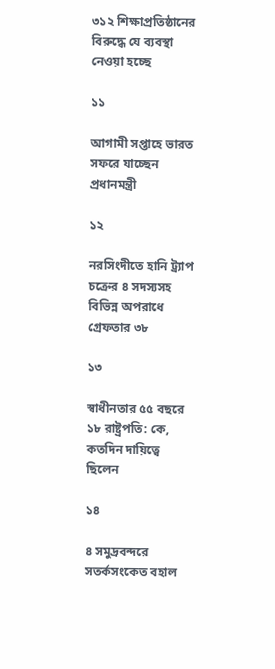৩১২ শিক্ষাপ্রতিষ্ঠানের বিরুদ্ধে যে ব্যবস্থা নেওয়া হচ্ছে

১১

আগামী সপ্তাহে ভারত সফরে যাচ্ছেন প্রধানমন্ত্রী

১২

নরসিংদীতে হানি ট্র্যাপ চক্রের ৪ সদস্যসহ বিভিন্ন অপরাধে গ্রেফতার ৩৮

১৩

স্বাধীনতার ৫৫ বছরে ১৮ রাষ্ট্রপতি: কে, কতদিন দায়িত্বে ছিলেন

১৪

৪ সমুদ্রবন্দরে সতর্কসংকেত বহাল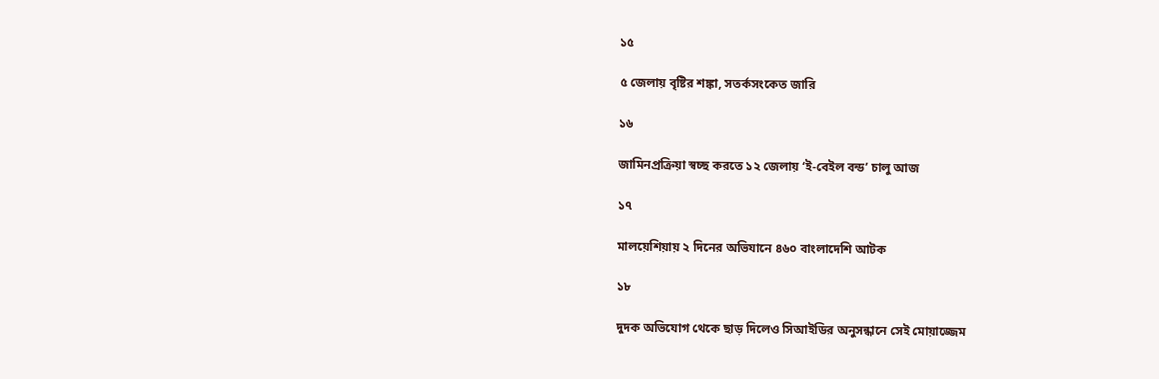১৫

৫ জেলায় বৃষ্টির শঙ্কা, সতর্কসংকেত জারি

১৬

জামিনপ্রক্রিয়া স্বচ্ছ করতে ১২ জেলায় ‘ই-বেইল বন্ড’ চালু আজ

১৭

মালয়েশিয়ায় ২ দিনের অভিযানে ৪৬০ বাংলাদেশি আটক

১৮

দুদক অভিযোগ থেকে ছাড় দিলেও সিআইডির অনুসন্ধানে সেই মোয়াজ্জেম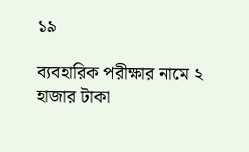১৯

ব্যবহারিক পরীক্ষার নামে ২ হাজার টাকা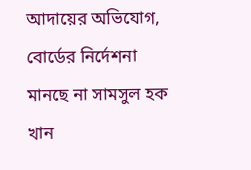আদায়ের অভিযোগ, বোর্ডের নির্দেশনা মানছে না সামসুল হক খান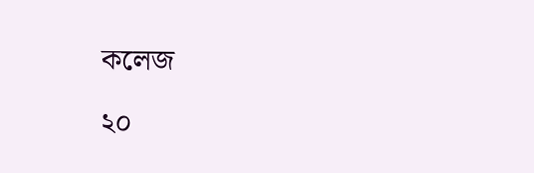কলেজ

২০